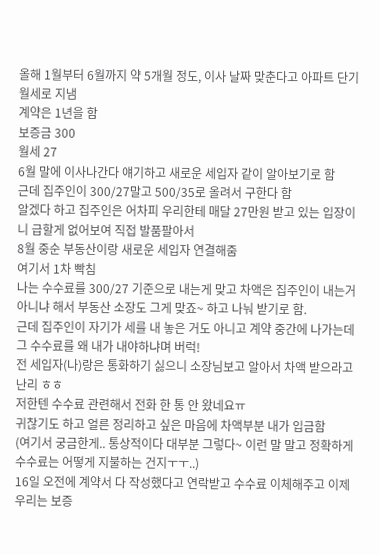올해 1월부터 6월까지 약 5개월 정도, 이사 날짜 맞춘다고 아파트 단기월세로 지냄
계약은 1년을 함
보증금 300
월세 27
6월 말에 이사나간다 얘기하고 새로운 세입자 같이 알아보기로 함
근데 집주인이 300/27말고 500/35로 올려서 구한다 함
알겠다 하고 집주인은 어차피 우리한테 매달 27만원 받고 있는 입장이니 급할게 없어보여 직접 발품팔아서
8월 중순 부동산이랑 새로운 세입자 연결해줌
여기서 1차 빡침
나는 수수료를 300/27 기준으로 내는게 맞고 차액은 집주인이 내는거 아니냐 해서 부동산 소장도 그게 맞죠~ 하고 나눠 받기로 함.
근데 집주인이 자기가 세를 내 놓은 거도 아니고 계약 중간에 나가는데 그 수수료를 왜 내가 내야하냐며 버럭!
전 세입자(나)랑은 통화하기 싫으니 소장님보고 알아서 차액 받으라고 난리 ㅎㅎ
저한텐 수수료 관련해서 전화 한 통 안 왔네요ㅠ
귀찮기도 하고 얼른 정리하고 싶은 마음에 차액부분 내가 입금함
(여기서 궁금한게.. 통상적이다 대부분 그렇다~ 이런 말 말고 정확하게 수수료는 어떻게 지불하는 건지ㅜㅜ..)
16일 오전에 계약서 다 작성했다고 연락받고 수수료 이체해주고 이제 우리는 보증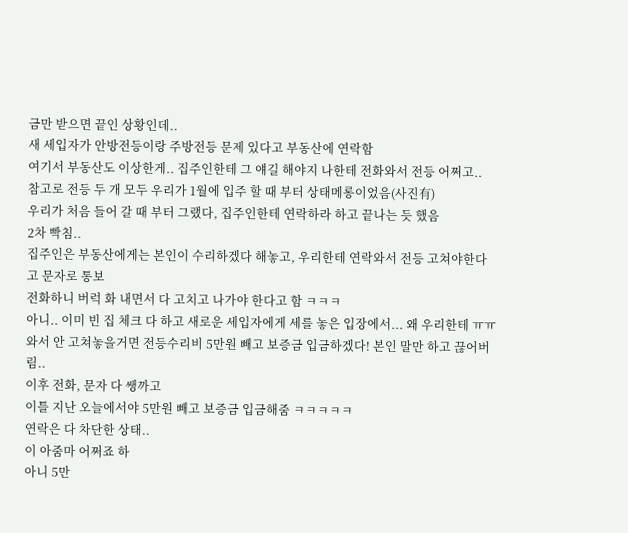금만 받으면 끝인 상황인데..
새 세입자가 안방전등이랑 주방전등 문제 있다고 부동산에 연락함
여기서 부동산도 이상한게.. 집주인한테 그 얘길 해야지 나한테 전화와서 전등 어쩌고..
참고로 전등 두 개 모두 우리가 1월에 입주 할 때 부터 상태메롱이었음(사진有)
우리가 처음 들어 갈 때 부터 그랬다, 집주인한테 연락하라 하고 끝나는 듯 했음
2차 빡침..
집주인은 부동산에게는 본인이 수리하겠다 해놓고, 우리한테 연락와서 전등 고쳐야한다고 문자로 통보
전화하니 버럭 화 내면서 다 고치고 나가야 한다고 함 ㅋㅋㅋ
아니.. 이미 빈 집 체크 다 하고 새로운 세입자에게 세를 놓은 입장에서... 왜 우리한테 ㅠㅠ
와서 안 고쳐놓을거면 전등수리비 5만원 빼고 보증금 입금하겠다! 본인 말만 하고 끊어버림..
이후 전화, 문자 다 쌩까고
이틀 지난 오늘에서야 5만원 빼고 보증금 입금해줌 ㅋㅋㅋㅋㅋ
연락은 다 차단한 상태..
이 아줌마 어쩌죠 하
아니 5만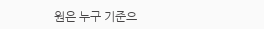원은 누구 기준으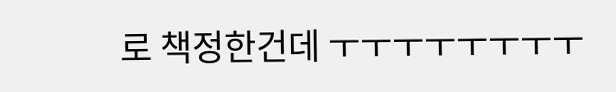로 책정한건데 ㅜㅜㅜㅜㅜㅜㅜㅜ